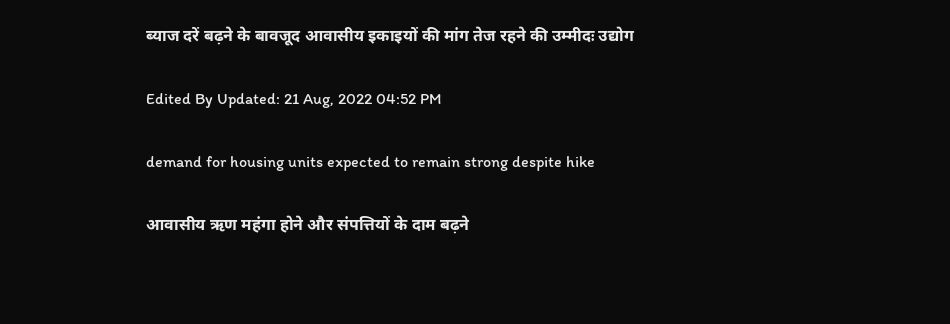ब्याज दरें बढ़ने के बावजूद आवासीय इकाइयों की मांग तेज रहने की उम्मीदः उद्योग

Edited By Updated: 21 Aug, 2022 04:52 PM

demand for housing units expected to remain strong despite hike

आवासीय ऋण महंगा होने और संपत्तियों के दाम बढ़ने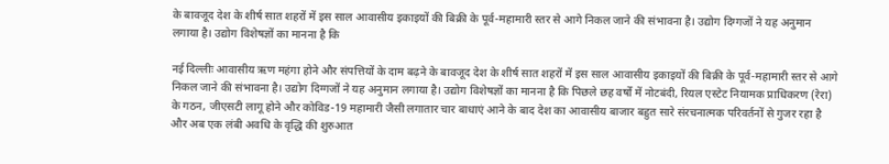के बावजूद देश के शीर्ष सात शहरों में इस साल आवासीय इकाइयों की बिक्री के पूर्व-महामारी स्तर से आगे निकल जाने की संभावना है। उद्योग दिग्गजों ने यह अनुमान लगाया है। उद्योग विशेषज्ञों का मानना है कि

नई दिल्लीः आवासीय ऋण महंगा होने और संपत्तियों के दाम बढ़ने के बावजूद देश के शीर्ष सात शहरों में इस साल आवासीय इकाइयों की बिक्री के पूर्व-महामारी स्तर से आगे निकल जाने की संभावना है। उद्योग दिग्गजों ने यह अनुमान लगाया है। उद्योग विशेषज्ञों का मानना है कि पिछले छह वर्षों में नोटबंदी, रियल एस्टेट नियामक प्राधिकरण (रेरा) के गठन, जीएसटी लागू होने और कोविड-19 महामारी जैसी लगातार चार बाधाएं आने के बाद देश का आवासीय बाजार बहुत सारे संरचनात्मक परिवर्तनों से गुजर रहा है और अब एक लंबी अवधि के वृद्धि की शुरुआत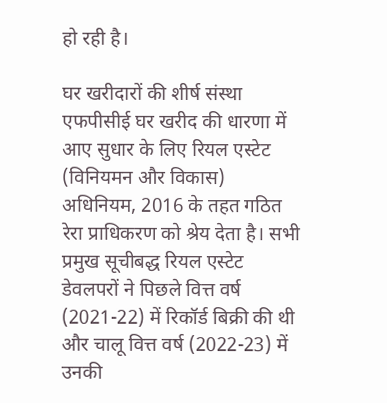हो रही है।

घर खरीदारों की शीर्ष संस्था एफपीसीई घर खरीद की धारणा में आए सुधार के लिए रियल एस्टेट (विनियमन और विकास) अधिनियम, 2016 के तहत गठित रेरा प्राधिकरण को श्रेय देता है। सभी प्रमुख सूचीबद्ध रियल एस्टेट डेवलपरों ने पिछले वित्त वर्ष (2021-22) में रिकॉर्ड बिक्री की थी और चालू वित्त वर्ष (2022-23) में उनकी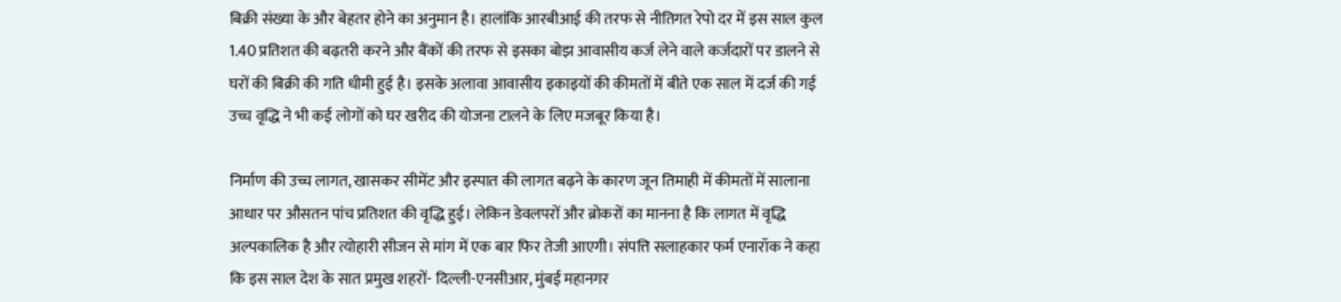बिक्री संख्या के और बेहतर होने का अनुमान है। हालांकि आरबीआई की तरफ से नीतिगत रेपो दर में इस साल कुल 1.40 प्रतिशत की बढ़तरी करने और बैंकों की तरफ से इसका बोझ आवासीय कर्ज लेने वाले कर्जदारों पर डालने से घरों की बिक्री की गति धीमी हुई है। इसके अलावा आवासीय इकाइयों की कीमतों में बीते एक साल में दर्ज की गई उच्च वृद्धि ने भी कई लोगों को घर खरीद की योजना टालने के लिए मजबूर किया है।

निर्माण की उच्च लागत, खासकर सीमेंट और इस्पात की लागत बढ़ने के कारण जून तिमाही में कीमतों में सालाना आधार पर औसतन पांच प्रतिशत की वृद्धि हुई। लेकिन डेवलपरों और ब्रोकरों का मानना है कि लागत में वृद्धि अल्पकालिक है और त्योहारी सीजन से मांग में एक बार फिर तेजी आएगी। संपत्ति सलाहकार फर्म एनारॉक ने कहा कि इस साल देश के सात प्रमुख शहरों- दिल्ली-एनसीआर, मुंबई महानगर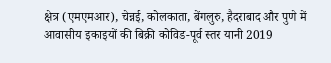क्षेत्र (एमएमआर), चेन्नई, कोलकाता, बेंगलुरु, हैदराबाद और पुणे में आवासीय इकाइयों की बिक्री कोविड-पूर्व स्तर यानी 2019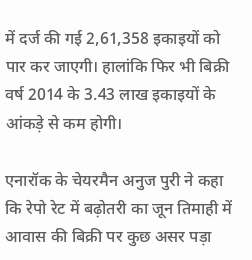में दर्ज की गई 2,61,358 इकाइयों को पार कर जाएगी। हालांकि फिर भी बिक्री वर्ष 2014 के 3.43 लाख इकाइयों के आंकड़े से कम होगी।

एनारॉक के चेयरमैन अनुज पुरी ने कहा कि रेपो रेट में बढ़ोतरी का जून तिमाही में आवास की बिक्री पर कुछ असर पड़ा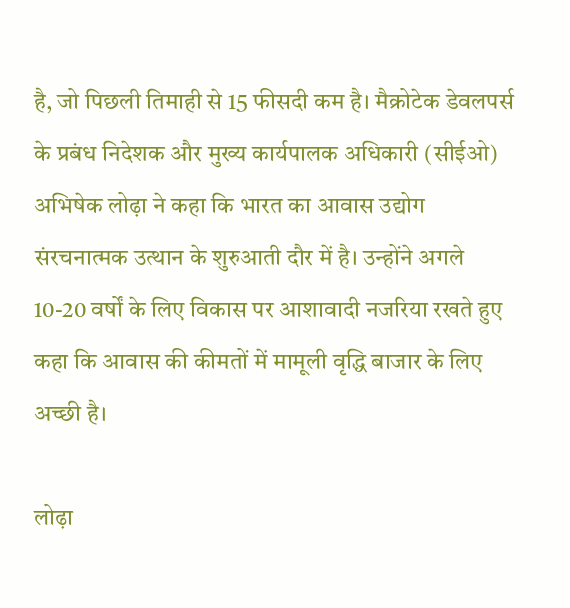है, जो पिछली तिमाही से 15 फीसदी कम है। मैक्रोटेक डेवलपर्स के प्रबंध निदेशक और मुख्य कार्यपालक अधिकारी (सीईओ) अभिषेक लोढ़ा ने कहा कि भारत का आवास उद्योग संरचनात्मक उत्थान के शुरुआती दौर में है। उन्होंने अगले 10-20 वर्षों के लिए विकास पर आशावादी नजरिया रखते हुए कहा कि आवास की कीमतों में मामूली वृद्धि बाजार के लिए अच्छी है।

लोढ़ा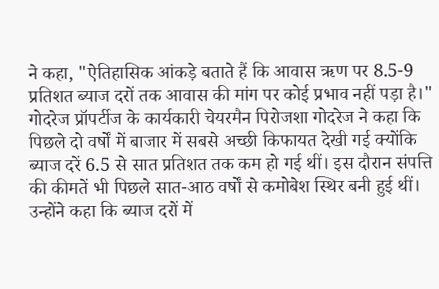ने कहा, "ऐतिहासिक आंकड़े बताते हैं कि आवास ऋण पर 8.5-9 प्रतिशत ब्याज दरों तक आवास की मांग पर कोई प्रभाव नहीं पड़ा है।" गोदरेज प्रॉपर्टीज के कार्यकारी चेयरमैन पिरोजशा गोदरेज ने कहा कि पिछले दो वर्षों में बाजार में सबसे अच्छी किफायत देखी गई क्योंकि ब्याज दरें 6.5 से सात प्रतिशत तक कम हो गई थीं। इस दौरान संपत्ति की कीमतें भी पिछले सात-आठ वर्षों से कमोबेश स्थिर बनी हुई थीं। उन्होंने कहा कि ब्याज दरों में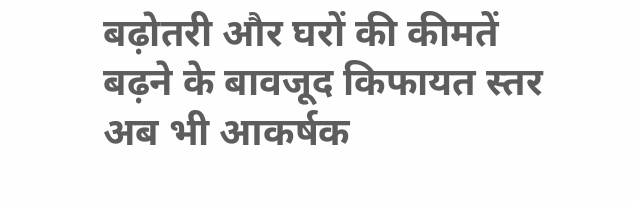बढ़ोतरी और घरों की कीमतें बढ़ने के बावजूद किफायत स्तर अब भी आकर्षक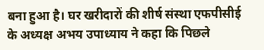बना हुआ है। घर खरीदारों की शीर्ष संस्था एफपीसीई के अध्यक्ष अभय उपाध्याय ने कहा कि पिछले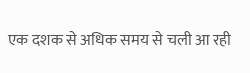एक दशक से अधिक समय से चली आ रही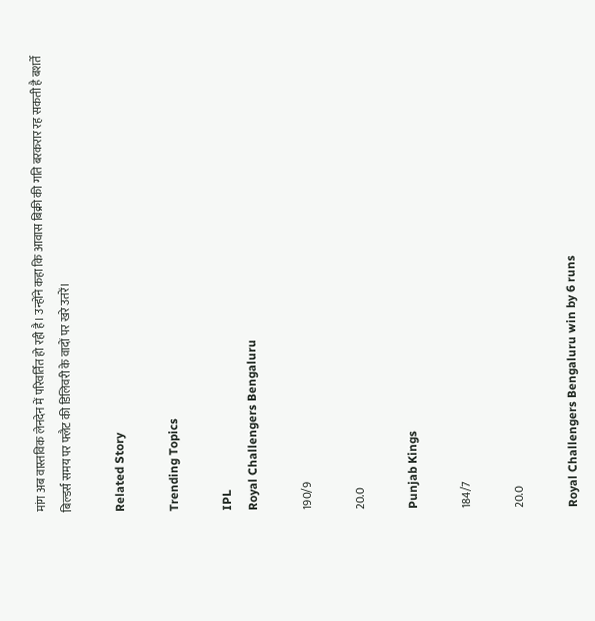मांग अब वास्तविक लेनदेन में परिवर्तित हो रही है। उन्होंने कहा कि आवास बिक्री की गति बरकरार रह सकती है बशर्ते बिल्डर्स समय पर फ्लैट की डिलिवरी के वादों पर खरे उतरें।

Related Story

Trending Topics

IPL
Royal Challengers Bengaluru

190/9

20.0

Punjab Kings

184/7

20.0

Royal Challengers Bengaluru win by 6 runs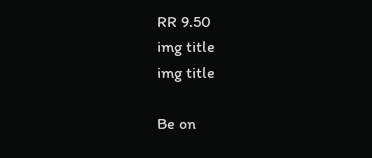RR 9.50
img title
img title

Be on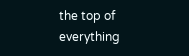the top of everything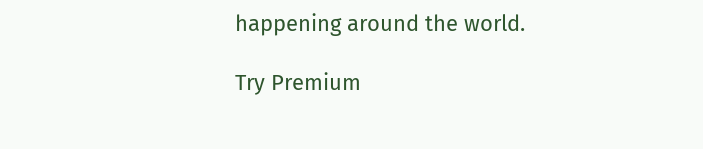happening around the world.

Try Premium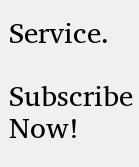Service.

Subscribe Now!